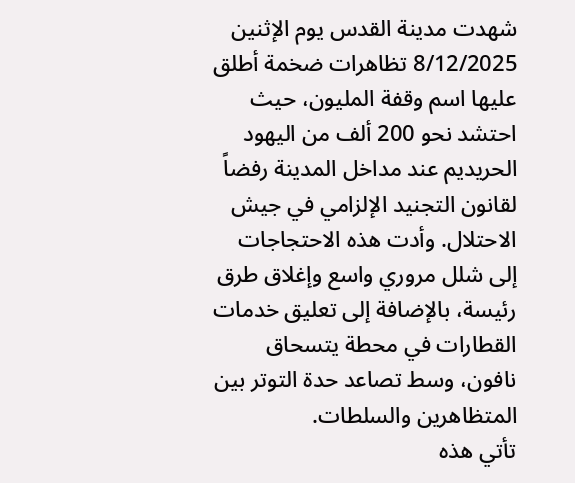شهدت مدينة القدس يوم الإثنين 8/12/2025 تظاهرات ضخمة أطلق عليها اسم وقفة المليون، حيث احتشد نحو 200 ألف من اليهود الحريديم عند مداخل المدينة رفضاً لقانون التجنيد الإلزامي في جيش الاحتلال. وأدت هذه الاحتجاجات إلى شلل مروري واسع وإغلاق طرق رئيسة، بالإضافة إلى تعليق خدمات القطارات في محطة يتسحاق نافون، وسط تصاعد حدة التوتر بين المتظاهرين والسلطات.
تأتي هذه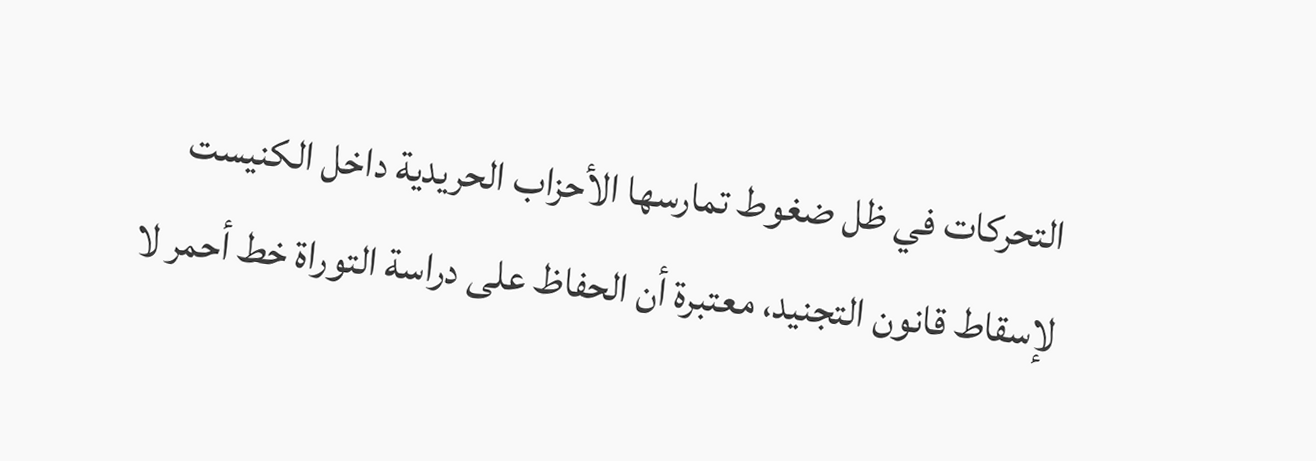التحركات في ظل ضغوط تمارسها الأحزاب الحريدية داخل الكنيست لإسقاط قانون التجنيد، معتبرة أن الحفاظ على دراسة التوراة خط أحمر لا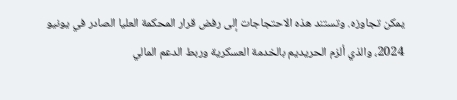يمكن تجاوزه. وتستند هذه الاحتجاجات إلى رفض قرار المحكمة العليا الصادر في يونيو 2024، والذي ألزم الحريديم بالخدمة العسكرية وربط الدعم المالي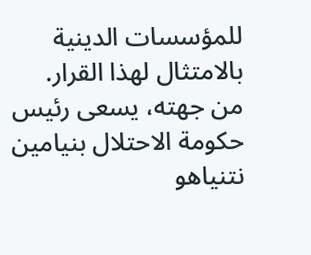للمؤسسات الدينية بالامتثال لهذا القرار.
من جهته، يسعى رئيس حكومة الاحتلال بنيامين نتنياهو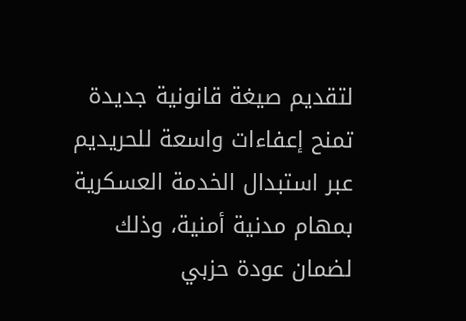لتقديم صيغة قانونية جديدة تمنح إعفاءات واسعة للحريديم عبر استبدال الخدمة العسكرية بمهام مدنية أمنية، وذلك لضمان عودة حزبي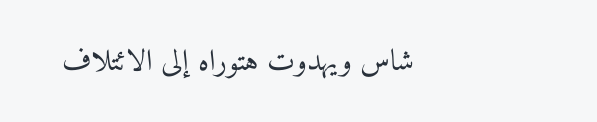شاس ويهدوت هتوراه إلى الائتلاف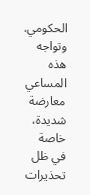الحكومي. وتواجه هذه المساعي معارضة شديدة، خاصة في ظل تحذيرات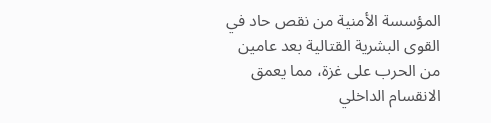المؤسسة الأمنية من نقص حاد في القوى البشرية القتالية بعد عامين من الحرب على غزة، مما يعمق الانقسام الداخلي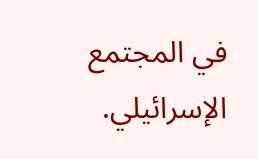في المجتمع الإسرائيلي.